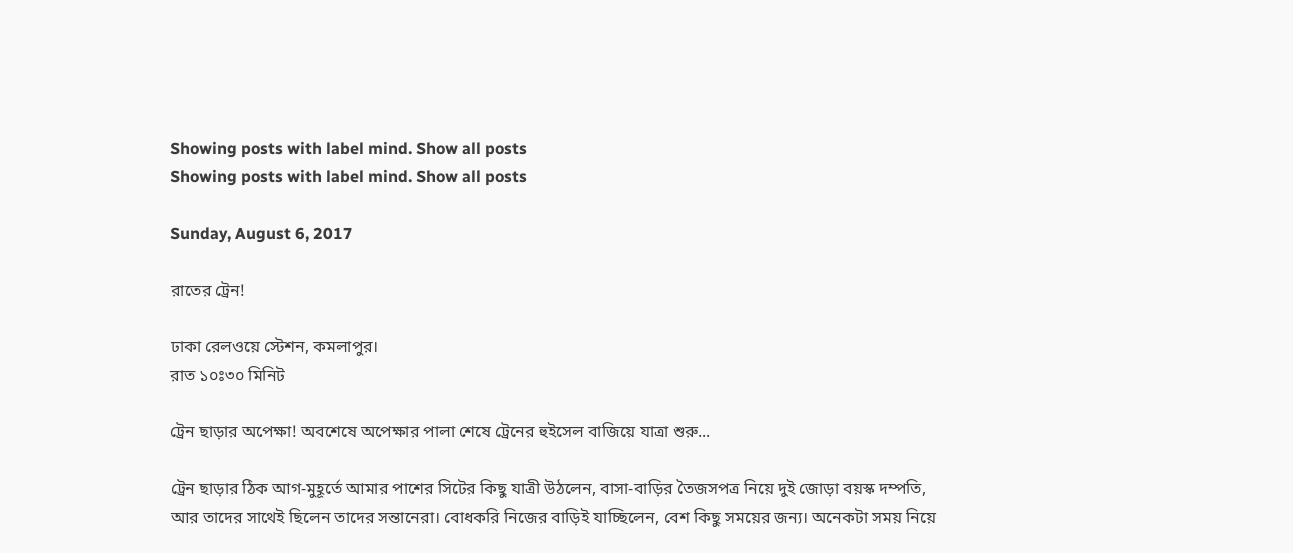Showing posts with label mind. Show all posts
Showing posts with label mind. Show all posts

Sunday, August 6, 2017

রাতের ট্রেন!

ঢাকা রেলওয়ে স্টেশন, কমলাপুর।
রাত ১০ঃ৩০ মিনিট

ট্রেন ছাড়ার অপেক্ষা! অবশেষে অপেক্ষার পালা শেষে ট্রেনের হুইসেল বাজিয়ে যাত্রা শুরু...

ট্রেন ছাড়ার ঠিক আগ-মুহূর্তে আমার পাশের সিটের কিছু যাত্রী উঠলেন, বাসা-বাড়ির তৈজসপত্র নিয়ে দুই জোড়া বয়স্ক দম্পতি, আর তাদের সাথেই ছিলেন তাদের সন্তানেরা। বোধকরি নিজের বাড়িই যাচ্ছিলেন, বেশ কিছু সময়ের জন্য। অনেকটা সময় নিয়ে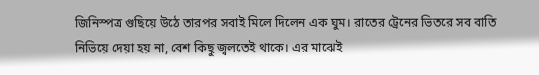জিনিস্পত্র গুছিয়ে উঠে তারপর সবাই মিলে দিলেন এক ঘুম। রাতের ট্রেনের ভিতরে সব বাতি নিভিয়ে দেয়া হয় না, বেশ কিছু জ্বলতেই থাকে। এর মাঝেই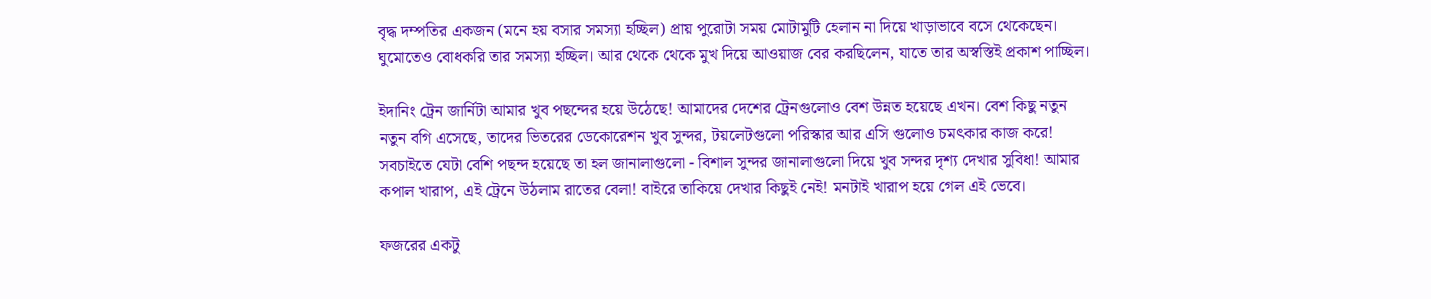বৃদ্ধ দম্পতির একজন (মনে হয় বসার সমস্যা হচ্ছিল) প্রায় পুরোটা সময় মোটামুটি হেলান না দিয়ে খাড়াভাবে বসে থেকেছেন। ঘুমোতেও বোধকরি তার সমস্যা হচ্ছিল। আর থেকে থেকে মুখ দিয়ে আওয়াজ বের করছিলেন, যাতে তার অস্বস্তিই প্রকাশ পাচ্ছিল।

ইদানিং ট্রেন জার্নিটা আমার খুব পছন্দের হয়ে উঠেছে! আমাদের দেশের ট্রেনগুলোও বেশ উন্নত হয়েছে এখন। বেশ কিছু নতুন নতুন বগি এসেছে, তাদের ভিতরের ডেকোরেশন খুব সুন্দর, টয়লেটগুলো পরিস্কার আর এসি গুলোও চমৎকার কাজ করে! সবচাইতে যেটা বেশি পছন্দ হয়েছে তা হল জানালাগুলো - বিশাল সুন্দর জানালাগুলো দিয়ে খুব সন্দর দৃশ্য দেখার সুবিধা! আমার কপাল খারাপ, এই ট্রেনে উঠলাম রাতের বেলা! বাইরে তাকিয়ে দেখার কিছুই নেই! মনটাই খারাপ হয়ে গেল এই ভেবে।

ফজরের একটু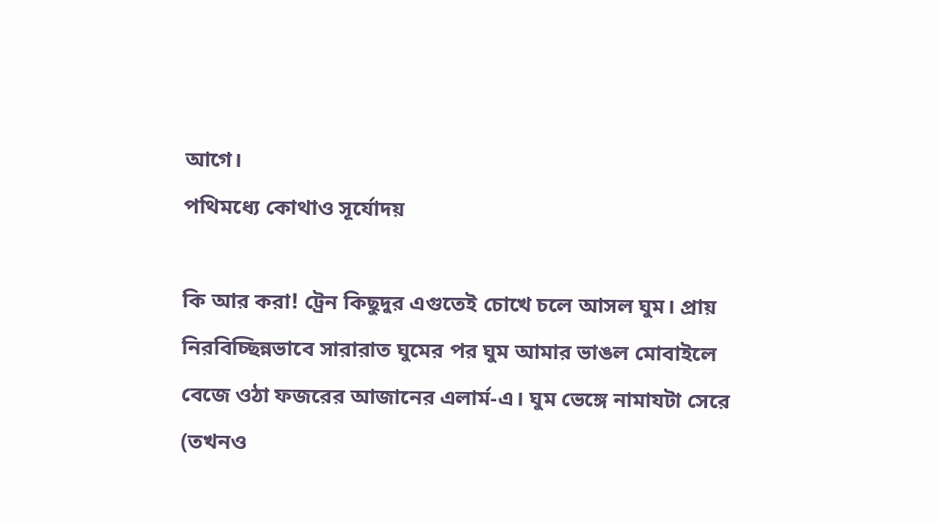আগে।
পথিমধ্যে কোথাও সূর্যোদয়

কি আর করা! ট্রেন কিছুদুর এগুতেই চোখে চলে আসল ঘুম। প্রায় নিরবিচ্ছিন্নভাবে সারারাত ঘুমের পর ঘুম আমার ভাঙল মোবাইলে বেজে ওঠা ফজরের আজানের এলার্ম-এ। ঘুম ভেঙ্গে নামাযটা সেরে (তখনও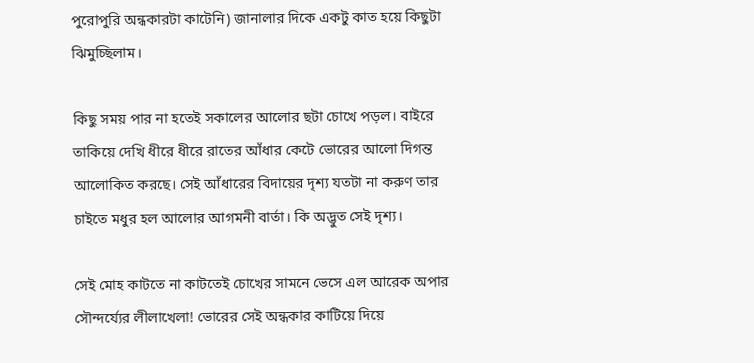পুরোপুরি অন্ধকারটা কাটেনি) জানালার দিকে একটু কাত হয়ে কিছুটা ঝিমুচ্ছিলাম।

কিছু সময় পার না হতেই সকালের আলোর ছটা চোখে পড়ল। বাইরে তাকিয়ে দেখি ধীরে ধীরে রাতের আঁধার কেটে ভোরের আলো দিগন্ত আলোকিত করছে। সেই আঁধারের বিদায়ের দৃশ্য যতটা না করুণ তার চাইতে মধুর হল আলোর আগমনী বার্তা। কি অদ্ভুত সেই দৃশ্য।

সেই মোহ কাটতে না কাটতেই চোখের সামনে ভেসে এল আরেক অপার সৌন্দর্য্যের লীলাখেলা! ভোরের সেই অন্ধকার কাটিয়ে দিয়ে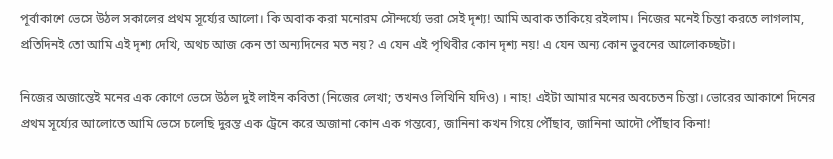পূর্বাকাশে ভেসে উঠল সকালের প্রথম সূর্য্যের আলো। কি অবাক করা মনোরম সৌন্দর্য্যে ভরা সেই দৃশ্য! আমি অবাক তাকিয়ে রইলাম। নিজের মনেই চিন্তা করতে লাগলাম, প্রতিদিনই তো আমি এই দৃশ্য দেখি, অথচ আজ কেন তা অন্যদিনের মত নয়? এ যেন এই পৃথিবীর কোন দৃশ্য নয়! এ যেন অন্য কোন ভুবনের আলোকচ্ছটা।

নিজের অজান্তেই মনের এক কোণে ভেসে উঠল দুই লাইন কবিতা (নিজের লেখা; তখনও লিখিনি যদিও) । নাহ! এইটা আমার মনের অবচেতন চিন্তা। ভোরের আকাশে দিনের প্রথম সূর্য্যের আলোতে আমি ভেসে চলেছি দুরন্ত এক ট্রেনে করে অজানা কোন এক গন্তব্যে, জানিনা কখন গিয়ে পৌঁছাব, জানিনা আদৌ পৌঁছাব কিনা!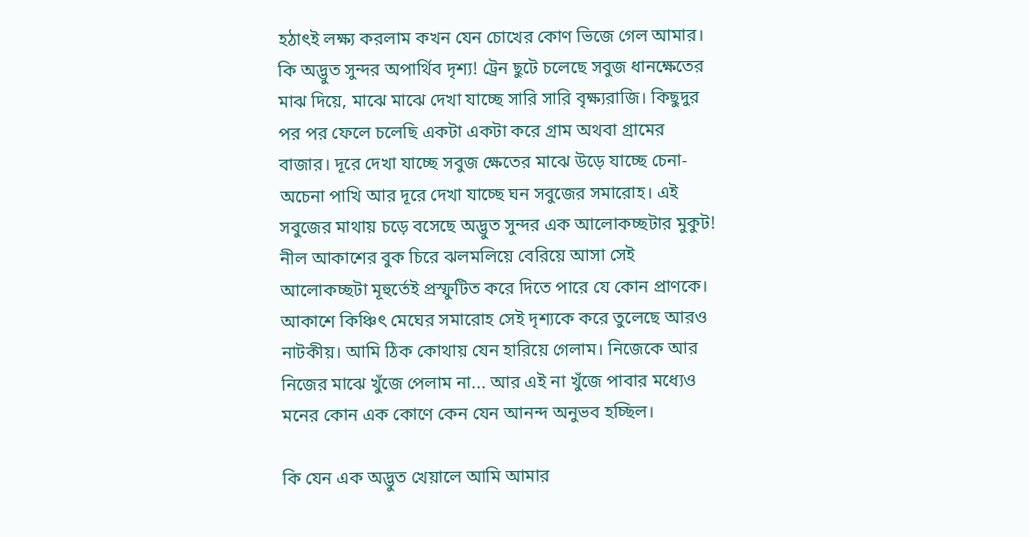হঠাৎই লক্ষ্য করলাম কখন যেন চোখের কোণ ভিজে গেল আমার। কি অদ্ভুত সুন্দর অপার্থিব দৃশ্য! ট্রেন ছুটে চলেছে সবুজ ধানক্ষেতের মাঝ দিয়ে, মাঝে মাঝে দেখা যাচ্ছে সারি সারি বৃক্ষ্যরাজি। কিছুদুর পর পর ফেলে চলেছি একটা একটা করে গ্রাম অথবা গ্রামের বাজার। দূরে দেখা যাচ্ছে সবুজ ক্ষেতের মাঝে উড়ে যাচ্ছে চেনা-অচেনা পাখি আর দূরে দেখা যাচ্ছে ঘন সবুজের সমারোহ। এই সবুজের মাথায় চড়ে বসেছে অদ্ভুত সুন্দর এক আলোকচ্ছটার মুকুট! নীল আকাশের বুক চিরে ঝলমলিয়ে বেরিয়ে আসা সেই আলোকচ্ছটা মূহুর্তেই প্রস্ফুটিত করে দিতে পারে যে কোন প্রাণকে। আকাশে কিঞ্চিৎ মেঘের সমারোহ সেই দৃশ্যকে করে তুলেছে আরও নাটকীয়। আমি ঠিক কোথায় যেন হারিয়ে গেলাম। নিজেকে আর নিজের মাঝে খুঁজে পেলাম না... আর এই না খুঁজে পাবার মধ্যেও মনের কোন এক কোণে কেন যেন আনন্দ অনুভব হচ্ছিল।

কি যেন এক অদ্ভুত খেয়ালে আমি আমার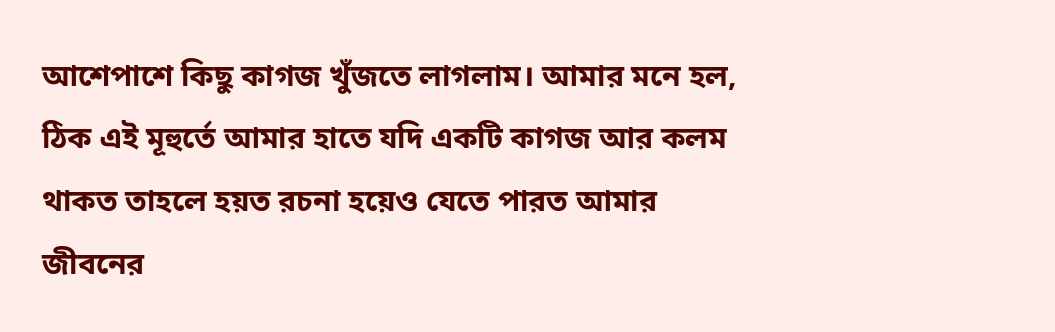আশেপাশে কিছু কাগজ খুঁজতে লাগলাম। আমার মনে হল, ঠিক এই মূহুর্তে আমার হাতে যদি একটি কাগজ আর কলম থাকত তাহলে হয়ত রচনা হয়েও যেতে পারত আমার জীবনের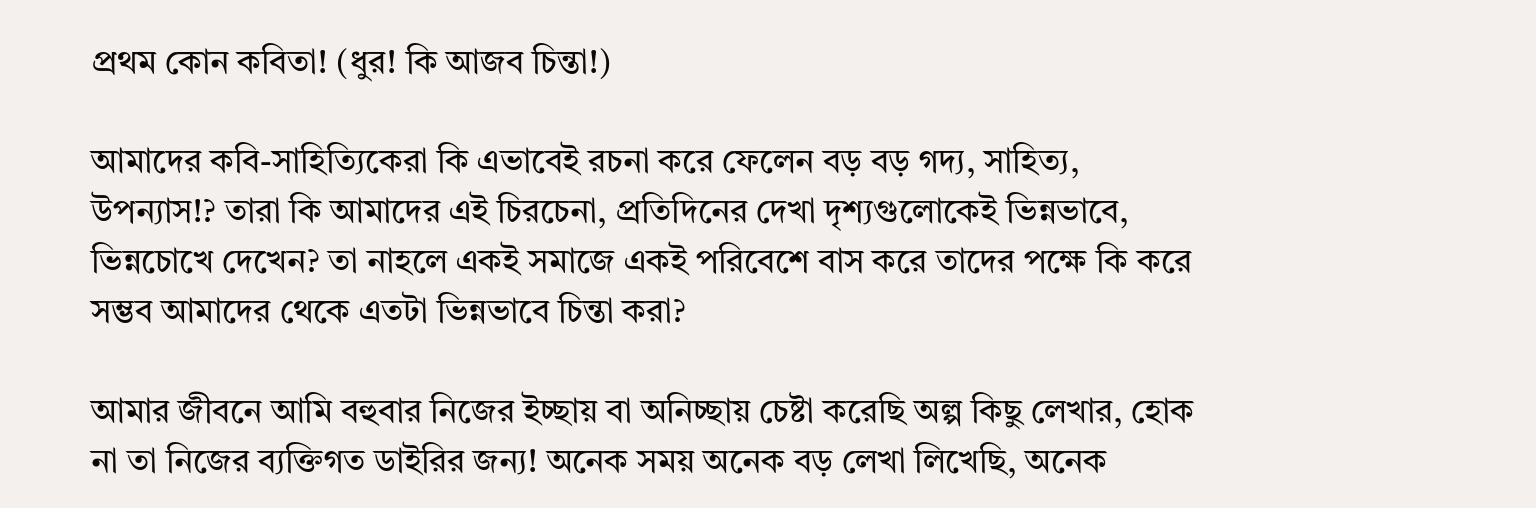প্রথম কোন কবিতা! (ধুর! কি আজব চিন্তা!)

আমাদের কবি-সাহিত্যিকেরা কি এভাবেই রচনা করে ফেলেন বড় বড় গদ্য, সাহিত্য, উপন্যাস!? তারা কি আমাদের এই চিরচেনা, প্রতিদিনের দেখা দৃশ্যগুলোকেই ভিন্নভাবে, ভিন্নচোখে দেখেন? তা নাহলে একই সমাজে একই পরিবেশে বাস করে তাদের পক্ষে কি করে সম্ভব আমাদের থেকে এতটা ভিন্নভাবে চিন্তা করা?

আমার জীবনে আমি বহুবার নিজের ইচ্ছায় বা অনিচ্ছায় চেষ্টা করেছি অল্প কিছু লেখার, হোক না তা নিজের ব্যক্তিগত ডাইরির জন্য! অনেক সময় অনেক বড় লেখা লিখেছি, অনেক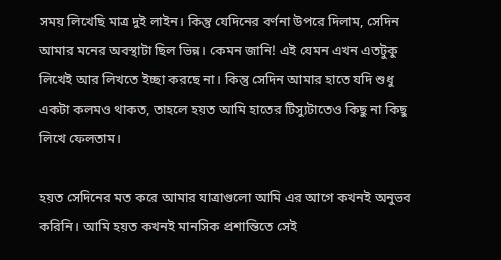সময় লিখেছি মাত্র দুই লাইন। কিন্তু যেদিনের বর্ণনা উপরে দিলাম, সেদিন আমার মনের অবস্থাটা ছিল ভিন্ন। কেমন জানি! এই যেমন এখন এতটুকু লিখেই আর লিখতে ইচ্ছা করছে না। কিন্তু সেদিন আমার হাতে যদি শুধু একটা কলমও থাকত, তাহলে হয়ত আমি হাতের টিস্যুটাতেও কিছু না কিছু লিখে ফেলতাম।

হয়ত সেদিনের মত করে আমার যাত্রাগুলো আমি এর আগে কখনই অনুভব করিনি। আমি হয়ত কখনই মানসিক প্রশান্তিতে সেই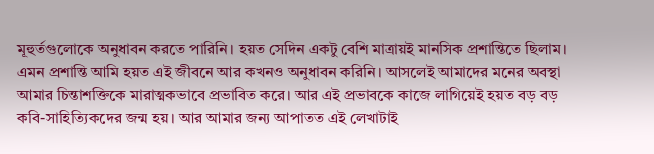মূহুর্তগুলোকে অনুধাবন করতে পারিনি। হয়ত সেদিন একটু বেশি মাত্রায়ই মানসিক প্রশান্তিতে ছিলাম। এমন প্রশান্তি আমি হয়ত এই জীবনে আর কখনও অনুধাবন করিনি। আসলেই আমাদের মনের অবস্থা আমার চিন্তাশক্তিকে মারাত্মকভাবে প্রভাবিত করে। আর এই প্রভাবকে কাজে লাগিয়েই হয়ত বড় বড় কবি-সাহিত্যিকদের জন্ম হয়। আর আমার জন্য আপাতত এই লেখাটাই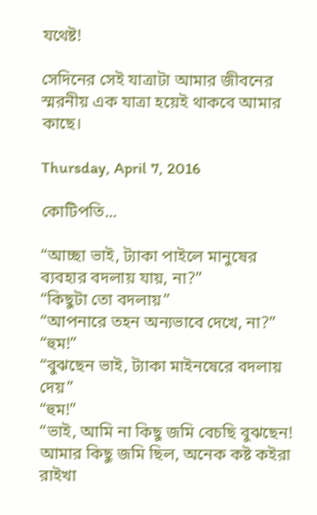যথেষ্ট!

সেদিনের সেই যাত্রাটা আমার জীবনের স্মরনীয় এক যাত্রা হয়েই থাকবে আমার কাছে।

Thursday, April 7, 2016

কোটিপতি...

“আচ্ছা ভাই, ট্যাকা পাইলে মানুষের ব্যবহার বদলায় যায়, না?”
“কিছুটা তো বদলায়”
“আপনারে তহন অন্যভাবে দেখে, না?”
“হুম!”
“বুঝছেন ভাই, ট্যাকা মাইনষেরে বদলায় দেয়”
“হুম!”
“ভাই, আমি না কিছু জমি বেচছি বুঝছেন! আমার কিছু জমি ছিল, অনেক কষ্ট কইরা রাইখা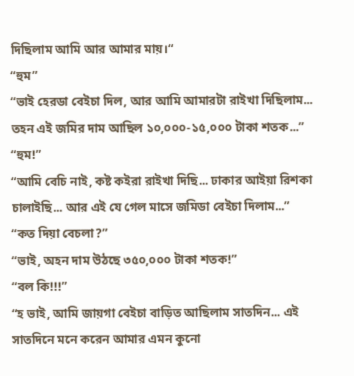দিছিলাম আমি আর আমার মায়।“
“হুম”
“ভাই হেরডা বেইচা দিল, আর আমি আমারটা রাইখা দিছিলাম... তহন এই জমির দাম আছিল ১০,০০০-১৫,০০০ টাকা শতক...”
“হুম!”
“আমি বেচি নাই, কষ্ট কইরা রাইখা দিছি... ঢাকার আইয়া রিশকা চালাইছি... আর এই যে গেল মাসে জমিডা বেইচা দিলাম...”
“কত দিয়া বেচলা?”
“ভাই, অহন দাম উঠছে ৩৫০,০০০ টাকা শতক!”
“বল কি!!!”
“হ ভাই, আমি জায়গা বেইচা বাড়িত আছিলাম সাতদিন... এই সাতদিনে মনে করেন আমার এমন কুনো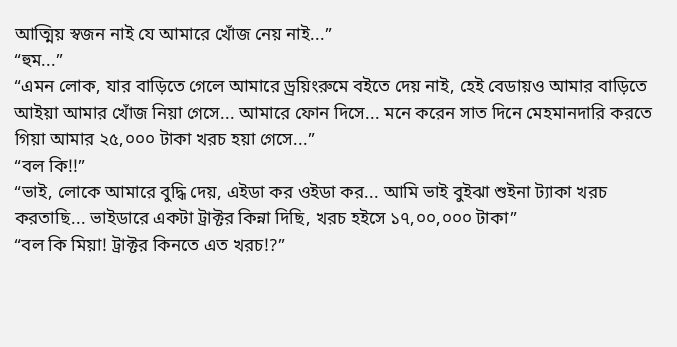আত্মিয় স্বজন নাই যে আমারে খোঁজ নেয় নাই...”
“হুম...”
“এমন লোক, যার বাড়িতে গেলে আমারে ড্রয়িংরুমে বইতে দেয় নাই, হেই বেডায়ও আমার বাড়িতে আইয়া আমার খোঁজ নিয়া গেসে... আমারে ফোন দিসে... মনে করেন সাত দিনে মেহমানদারি করতে গিয়া আমার ২৫,০০০ টাকা খরচ হয়া গেসে...”
“বল কি!!”
“ভাই, লোকে আমারে বুদ্ধি দেয়, এইডা কর ওইডা কর... আমি ভাই বুইঝা শুইনা ট্যাকা খরচ করতাছি... ভাইডারে একটা ট্রাক্টর কিন্না দিছি, খরচ হইসে ১৭,০০,০০০ টাকা”
“বল কি মিয়া! ট্রাক্টর কিনতে এত খরচ!?”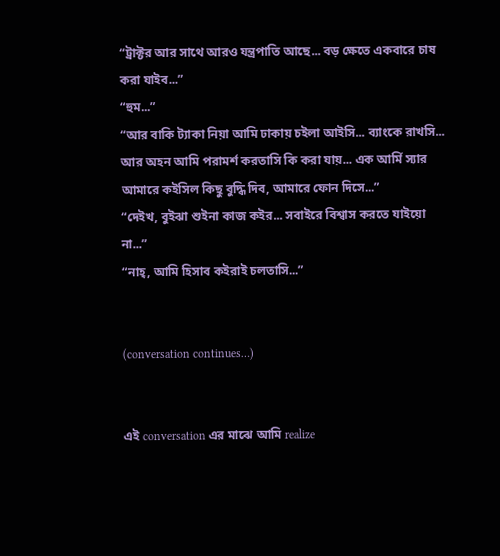“ট্রাক্টর আর সাথে আরও যন্ত্রপাতি আছে... বড় ক্ষেতে একবারে চাষ করা যাইব...”
“হুম...”
“আর বাকি ট্যাকা নিয়া আমি ঢাকায় চইলা আইসি... ব্যাংকে রাখসি... আর অহন আমি পরামর্শ করতাসি কি করা যায়... এক আর্মি স্যার আমারে কইসিল কিছু বুদ্ধি দিব, আমারে ফোন দিসে...”
“দেইখ, বুইঝা শুইনা কাজ কইর... সবাইরে বিশ্বাস করতে যাইয়ো না...”
“নাহ্‌, আমি হিসাব কইরাই চলতাসি...”


(conversation continues…)


এই conversation এর মাঝে আমি realize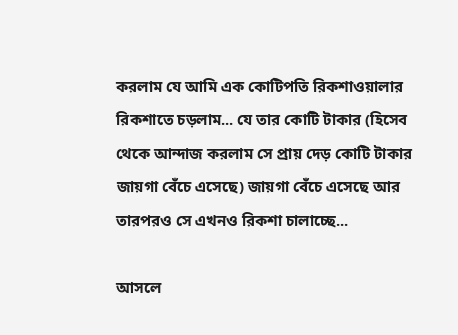করলাম যে আমি এক কোটিপতি রিকশাওয়ালার রিকশাতে চড়লাম... যে তার কোটি টাকার (হিসেব থেকে আন্দাজ করলাম সে প্রায় দেড় কোটি টাকার জায়গা বেঁচে এসেছে) জায়গা বেঁচে এসেছে আর তারপরও সে এখনও রিকশা চালাচ্ছে...

আসলে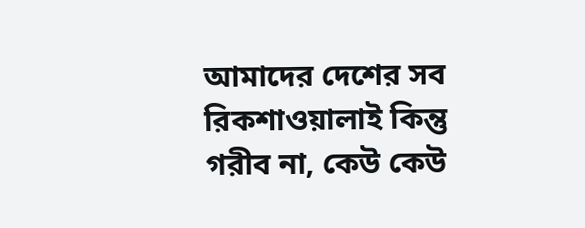আমাদের দেশের সব রিকশাওয়ালাই কিন্তু গরীব না, কেউ কেউ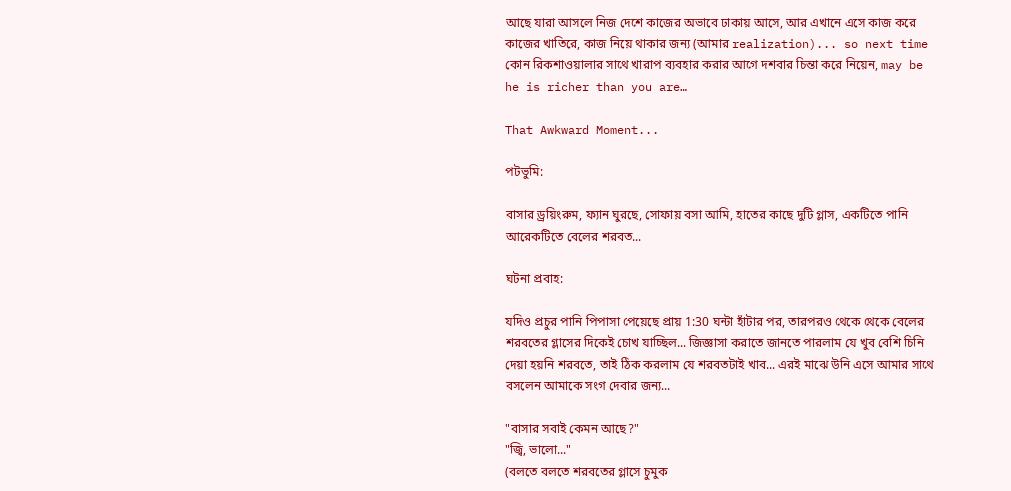আছে যারা আসলে নিজ দেশে কাজের অভাবে ঢাকায় আসে, আর এখানে এসে কাজ করে কাজের খাতিরে, কাজ নিয়ে থাকার জন্য (আমার realization)... so next time কোন রিকশাওয়ালার সাথে খারাপ ব্যবহার করার আগে দশবার চিন্তা করে নিয়েন, may be he is richer than you are…

That Awkward Moment...

পটভুমি:

বাসার ড্রয়িংরুম, ফ্যান ঘুরছে, সোফায় বসা আমি, হাতের কাছে দুটি গ্লাস, একটিতে পানি আরেকটিতে বেলের শরবত...

ঘটনা প্রবাহ:

যদিও প্রচুর পানি পিপাসা পেয়েছে প্রায় 1:30 ঘন্টা হাঁটার পর, তারপরও থেকে থেকে বেলের শরবতের গ্লাসের দিকেই চোখ যাচ্ছিল... জিজ্ঞাসা করাতে জানতে পারলাম যে খুব বেশি চিনি দেয়া হয়নি শরবতে, তাই ঠিক করলাম যে শরবতটাই খাব... এরই মাঝে উনি এসে আমার সাথে বসলেন আমাকে সংগ দেবার জন্য...

"বাসার সবাই কেমন আছে?"
"জ্বি, ভালো..."
(বলতে বলতে শরবতের গ্লাসে চুমুক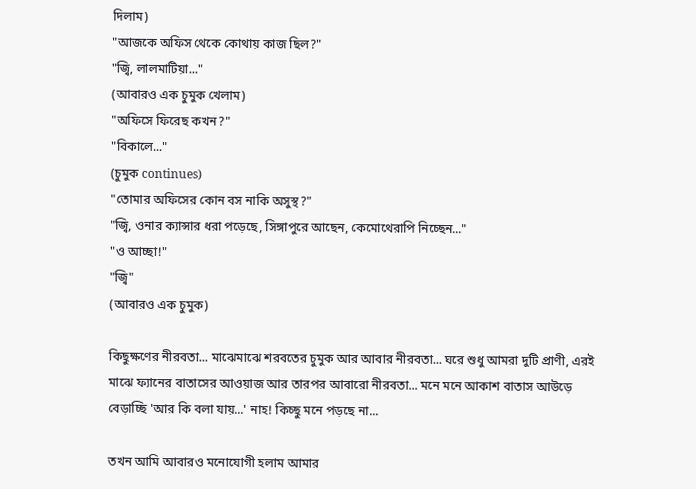দিলাম)
"আজকে অফিস থেকে কোথায় কাজ ছিল?"
"জ্বি, লালমাটিয়া..."
(আবারও এক চুমুক খেলাম)
"অফিসে ফিরেছ কখন?"
"বিকালে..."
(চুমুক continues)
"তোমার অফিসের কোন বস নাকি অসুস্থ?"
"জ্বি, ওনার ক্যান্সার ধরা পড়েছে, সিঙ্গাপুরে আছেন, কেমোথেরাপি নিচ্ছেন..."
"ও আচ্ছা!"
"জ্বি"
(আবারও এক চুমুক)

কিছুক্ষণের নীরবতা... মাঝেমাঝে শরবতের চুমুক আর আবার নীরবতা... ঘরে শুধু আমরা দুটি প্রাণী, এরই মাঝে ফ্যানের বাতাসের আওয়াজ আর তারপর আবারো নীরবতা... মনে মনে আকাশ বাতাস আউড়ে বেড়াচ্ছি 'আর কি বলা যায়...' নাহ! কিচ্ছু মনে পড়ছে না...

তখন আমি আবারও মনোযোগী হলাম আমার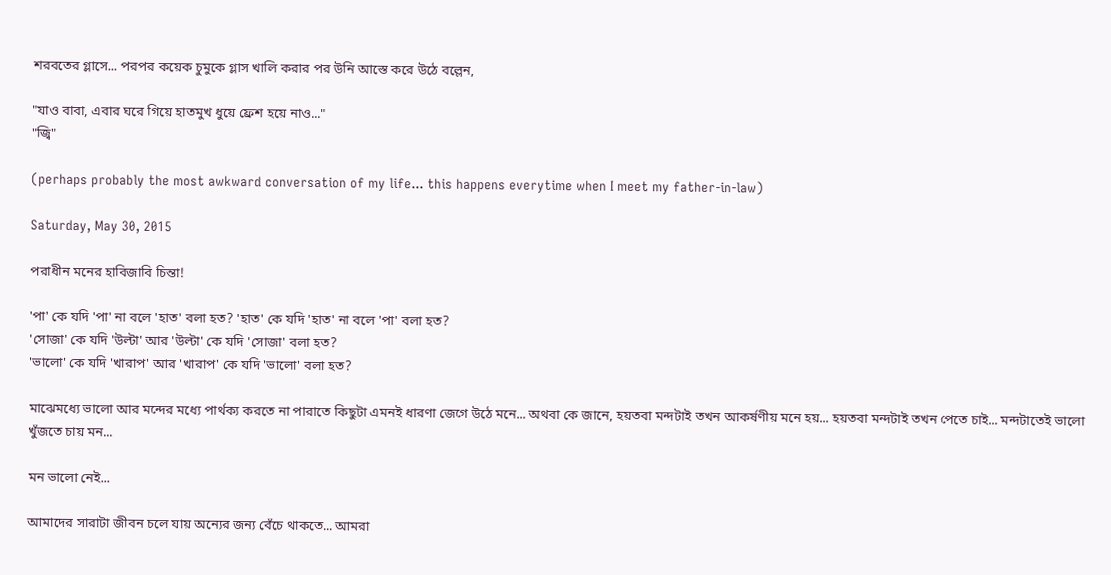শরবতের গ্লাসে... পরপর কয়েক চুমুকে গ্লাস খালি করার পর উনি আস্তে করে উঠে বল্লেন,

"যাও বাবা, এবার ঘরে গিয়ে হাতমুখ ধুয়ে ফ্রেশ হয়ে নাও..."
"জ্বি"

(perhaps probably the most awkward conversation of my life... this happens everytime when I meet my father-in-law)

Saturday, May 30, 2015

পরাধীন মনের হাবিজাবি চিন্তা!

'পা' কে যদি 'পা' না বলে 'হাত' বলা হত? 'হাত' কে যদি 'হাত' না বলে 'পা' বলা হত?
'সোজা' কে যদি 'উল্টা' আর 'উল্টা' কে যদি 'সোজা' বলা হত?
'ভালো' কে যদি 'খারাপ' আর 'খারাপ' কে যদি 'ভালো' বলা হত?

মাঝেমধ্যে ভালো আর মন্দের মধ্যে পার্থক্য করতে না পারাতে কিছুটা এমনই ধারণা জেগে উঠে মনে... অথবা কে জানে, হয়তবা মন্দটাই তখন আকর্ষণীয় মনে হয়... হয়তবা মন্দটাই তখন পেতে চাই... মন্দটাতেই ভালো খুঁজতে চায় মন...

মন ভালো নেই...

আমাদের সারাটা জীবন চলে যায় অন্যের জন্য বেঁচে থাকতে... আমরা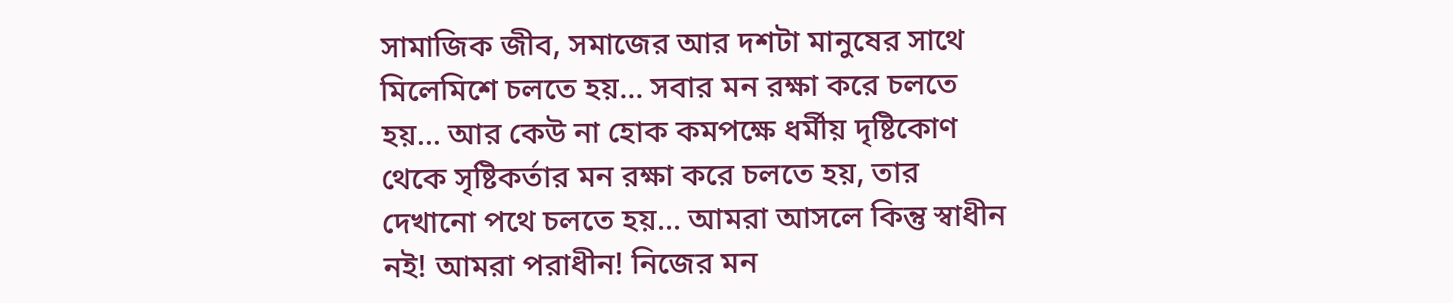সামাজিক জীব, সমাজের আর দশটা মানুষের সাথে মিলেমিশে চলতে হয়... সবার মন রক্ষা করে চলতে হয়... আর কেউ না হোক কমপক্ষে ধর্মীয় দৃষ্টিকোণ থেকে সৃষ্টিকর্তার মন রক্ষা করে চলতে হয়, তার দেখানো পথে চলতে হয়... আমরা আসলে কিন্তু স্বাধীন নই! আমরা পরাধীন! নিজের মন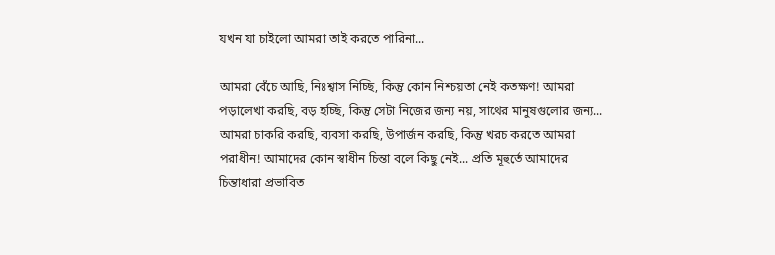যখন যা চাইলো আমরা তাই করতে পারিনা...

আমরা বেঁচে আছি, নিঃশ্বাস নিচ্ছি, কিন্তু কোন নিশ্চয়তা নেই কতক্ষণ! আমরা পড়ালেখা করছি, বড় হচ্ছি, কিন্তু সেটা নিজের জন্য নয়, সাথের মানুষগুলোর জন্য... আমরা চাকরি করছি, ব্যবসা করছি, উপার্জন করছি, কিন্তু খরচ করতে আমরা পরাধীন! আমাদের কোন স্বাধীন চিন্তা বলে কিছু নেই... প্রতি মূহুর্তে আমাদের চিন্তাধারা প্রভাবিত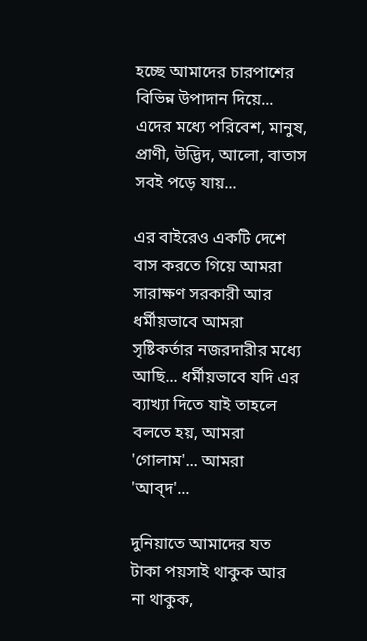হচ্ছে আমাদের চারপাশের বিভিন্ন উপাদান দিয়ে... এদের মধ্যে পরিবেশ, মানুষ, প্রাণী, উদ্ভিদ, আলো, বাতাস সবই পড়ে যায়...

এর বাইরেও একটি দেশে বাস করতে গিয়ে আমরা সারাক্ষণ সরকারী আর ধর্মীয়ভাবে আমরা সৃষ্টিকর্তার নজরদারীর মধ্যে আছি... ধর্মীয়ভাবে যদি এর ব্যাখ্যা দিতে যাই তাহলে বলতে হয়, আমরা 'গোলাম'... আমরা 'আব্‌দ'...

দুনিয়াতে আমাদের যত টাকা পয়সাই থাকুক আর না থাকুক,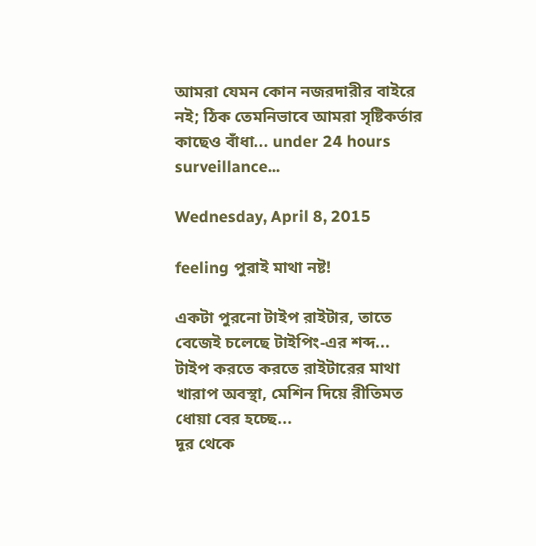আমরা যেমন কোন নজরদারীর বাইরে নই; ঠিক তেমনিভাবে আমরা সৃষ্টিকর্তার কাছেও বাঁধা... under 24 hours surveillance...

Wednesday, April 8, 2015

feeling পুরাই মাথা নষ্ট!

একটা পুরনো টাইপ রাইটার, তাতে বেজেই চলেছে টাইপিং-এর শব্দ...
টাইপ করতে করতে রাইটারের মাথা খারাপ অবস্থা, মেশিন দিয়ে রীতিমত ধোয়া বের হচ্ছে...
দূর থেকে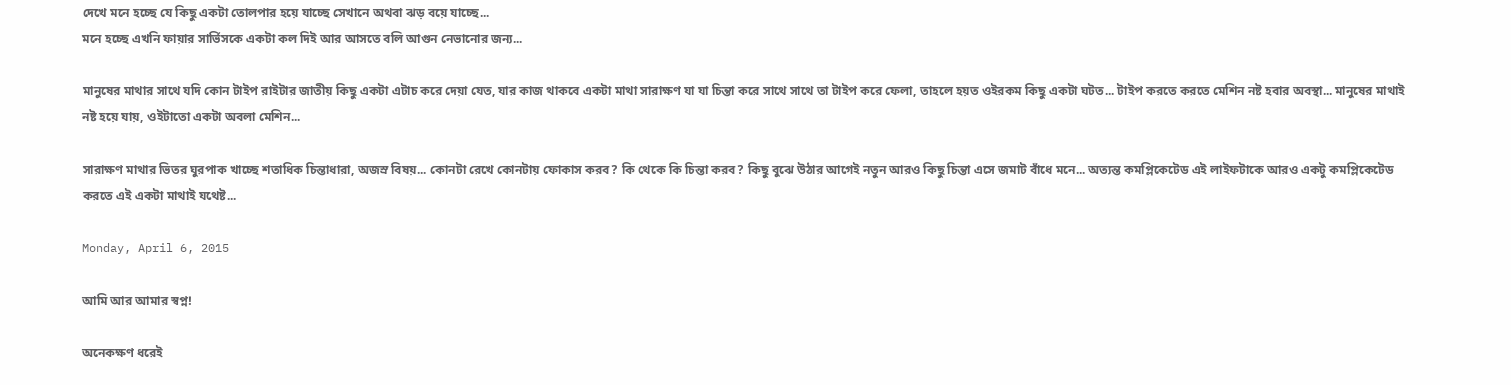দেখে মনে হচ্ছে যে কিছু একটা তোলপার হয়ে যাচ্ছে সেখানে অথবা ঝড় বয়ে যাচ্ছে...
মনে হচ্ছে এখনি ফায়ার সার্ভিসকে একটা কল দিই আর আসতে বলি আগুন নেভানোর জন্য...

মানুষের মাথার সাথে যদি কোন টাইপ রাইটার জাতীয় কিছু একটা এটাচ করে দেয়া যেত, যার কাজ থাকবে একটা মাথা সারাক্ষণ যা যা চিন্তা করে সাথে সাথে তা টাইপ করে ফেলা, তাহলে হয়ত ওইরকম কিছু একটা ঘটত... টাইপ করতে করতে মেশিন নষ্ট হবার অবস্থা... মানুষের মাথাই নষ্ট হয়ে যায়, ওইটাতো একটা অবলা মেশিন...

সারাক্ষণ মাথার ভিতর ঘুরপাক খাচ্ছে শতাধিক চিন্তাধারা, অজস্র বিষয়... কোনটা রেখে কোনটায় ফোকাস করব? কি থেকে কি চিন্তা করব? কিছু বুঝে উঠার আগেই নতুন আরও কিছু চিন্তা এসে জমাট বাঁধে মনে... অত্যন্ত কমপ্লিকেটেড এই লাইফটাকে আরও একটু কমপ্লিকেটেড করতে এই একটা মাথাই যথেষ্ট...

Monday, April 6, 2015

আমি আর আমার স্বপ্ন!

অনেকক্ষণ ধরেই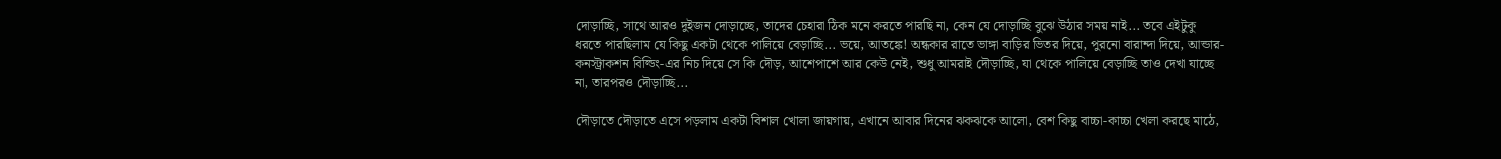দোড়াচ্ছি, সাথে আরও দুইজন দোড়াচ্ছে, তাদের চেহারা ঠিক মনে করতে পারছি না, কেন যে দোড়াচ্ছি বুঝে উঠার সময় নাই... তবে এইটুকু ধরতে পারছিলাম যে কিছু একটা থেকে পালিয়ে বেড়াচ্ছি... ভয়ে, আতঙ্কে! অন্ধকার রাতে ভাঙ্গা বাড়ির ভিতর দিয়ে, পুরনো বারান্দা দিয়ে, আন্ডার-কনস্ট্রাকশন বিল্ডিং-এর নিচ দিয়ে সে কি দৌড়, আশেপাশে আর কেউ নেই, শুধু আমরাই দৌড়াচ্ছি, যা থেকে পালিয়ে বেড়াচ্ছি তাও দেখা যাচ্ছে না, তারপরও দৌড়াচ্ছি...

দৌড়াতে দৌড়াতে এসে পড়লাম একটা বিশাল খোলা জায়গায়, এখানে আবার দিনের ঝকঝকে আলো, বেশ কিছু বাচ্চা-কাচ্চা খেলা করছে মাঠে,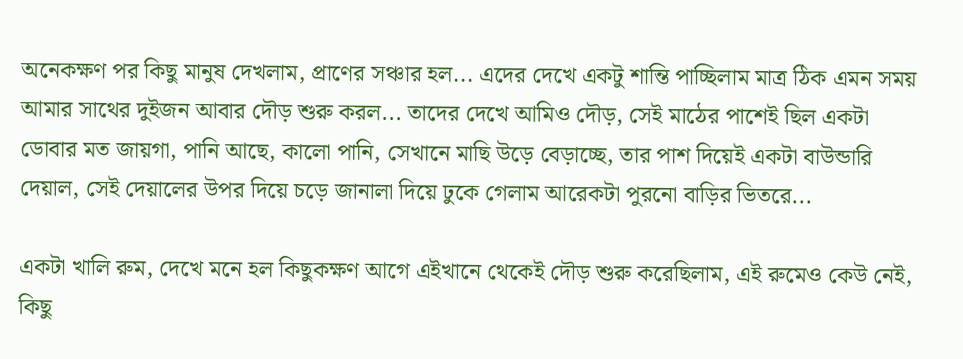অনেকক্ষণ পর কিছু মানুষ দেখলাম, প্রাণের সঞ্চার হল... এদের দেখে একটু শান্তি পাচ্ছিলাম মাত্র ঠিক এমন সময় আমার সাথের দুইজন আবার দৌড় শুরু করল... তাদের দেখে আমিও দৌড়, সেই মাঠের পাশেই ছিল একটা ডোবার মত জায়গা, পানি আছে, কালো পানি, সেখানে মাছি উড়ে বেড়াচ্ছে, তার পাশ দিয়েই একটা বাউন্ডারি দেয়াল, সেই দেয়ালের উপর দিয়ে চড়ে জানালা দিয়ে ঢুকে গেলাম আরেকটা পুরনো বাড়ির ভিতরে...

একটা খালি রুম, দেখে মনে হল কিছুকক্ষণ আগে এইখানে থেকেই দৌড় শুরু করেছিলাম, এই রুমেও কেউ নেই, কিছু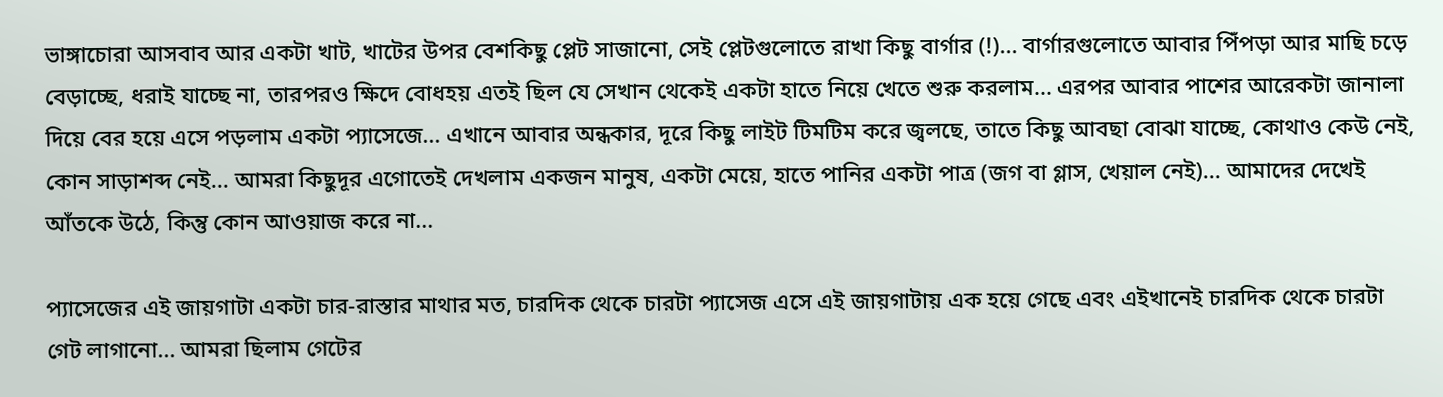ভাঙ্গাচোরা আসবাব আর একটা খাট, খাটের উপর বেশকিছু প্লেট সাজানো, সেই প্লেটগুলোতে রাখা কিছু বার্গার (!)... বার্গারগুলোতে আবার পিঁপড়া আর মাছি চড়ে বেড়াচ্ছে, ধরাই যাচ্ছে না, তারপরও ক্ষিদে বোধহয় এতই ছিল যে সেখান থেকেই একটা হাতে নিয়ে খেতে শুরু করলাম... এরপর আবার পাশের আরেকটা জানালা দিয়ে বের হয়ে এসে পড়লাম একটা প্যাসেজে... এখানে আবার অন্ধকার, দূরে কিছু লাইট টিমটিম করে জ্বলছে, তাতে কিছু আবছা বোঝা যাচ্ছে, কোথাও কেউ নেই, কোন সাড়াশব্দ নেই... আমরা কিছুদূর এগোতেই দেখলাম একজন মানুষ, একটা মেয়ে, হাতে পানির একটা পাত্র (জগ বা গ্লাস, খেয়াল নেই)... আমাদের দেখেই আঁতকে উঠে, কিন্তু কোন আওয়াজ করে না...

প্যাসেজের এই জায়গাটা একটা চার-রাস্তার মাথার মত, চারদিক থেকে চারটা প্যাসেজ এসে এই জায়গাটায় এক হয়ে গেছে এবং এইখানেই চারদিক থেকে চারটা গেট লাগানো... আমরা ছিলাম গেটের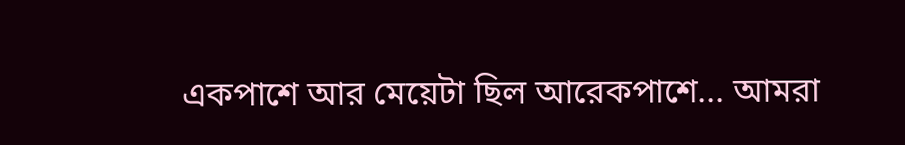একপাশে আর মেয়েটা ছিল আরেকপাশে... আমরা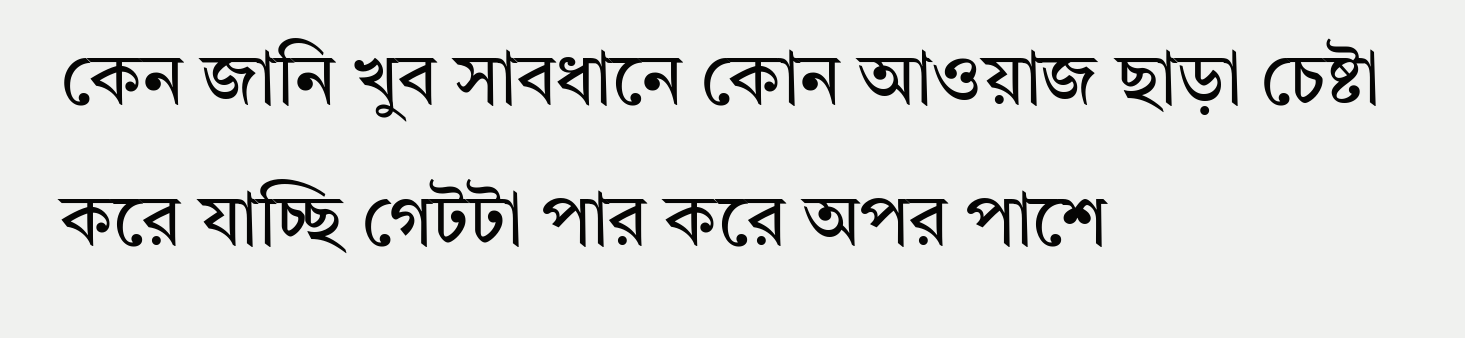কেন জানি খুব সাবধানে কোন আওয়াজ ছাড়া চেষ্টা করে যাচ্ছি গেটটা পার করে অপর পাশে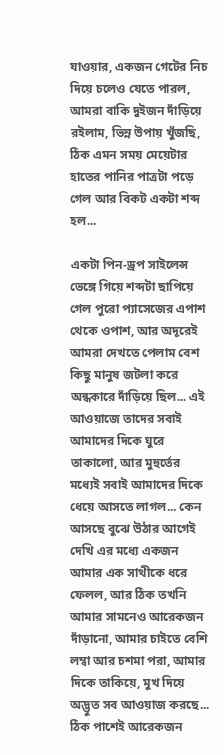যাওয়ার, একজন গেটের নিচ দিয়ে চলেও যেতে পারল, আমরা বাকি দুইজন দাঁড়িয়ে রইলাম, ভিন্ন উপায় খুঁজছি, ঠিক এমন সময় মেয়েটার হাতের পানির পাত্রটা পড়ে গেল আর বিকট একটা শব্দ হল...

একটা পিন-ড্রপ সাইলেন্স ভেঙ্গে গিয়ে শব্দটা ছাপিয়ে গেল পুরো প্যাসেজের এপাশ থেকে ওপাশ, আর অদূরেই আমরা দেখতে পেলাম বেশ কিছু মানুষ জটলা করে অন্ধকারে দাঁড়িয়ে ছিল... এই আওয়াজে তাদের সবাই আমাদের দিকে ঘুরে তাকালো, আর মুহুর্তের মধ্যেই সবাই আমাদের দিকে ধেয়ে আসতে লাগল... কেন আসছে বুঝে উঠার আগেই দেখি এর মধ্যে একজন আমার এক সাথীকে ধরে ফেলল, আর ঠিক তখনি আমার সামনেও আরেকজন দাঁড়ানো, আমার চাইতে বেশি লম্বা আর চশমা পরা, আমার দিকে তাকিয়ে, মুখ দিয়ে অদ্ভুত সব আওয়াজ করছে... ঠিক পাশেই আরেকজন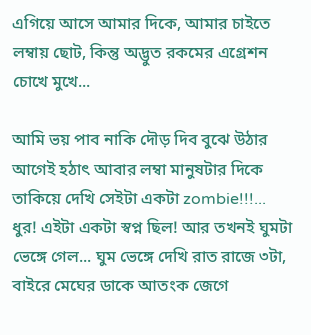এগিয়ে আসে আমার দিকে, আমার চাইতে লম্বায় ছোট, কিন্তু অদ্ভুত রকমের এগ্রেশন চোখে মুখে...

আমি ভয় পাব নাকি দৌড় দিব বুঝে উঠার আগেই হঠাৎ আবার লম্বা মানুষটার দিকে তাকিয়ে দেখি সেইটা একটা zombie!!!... ধুর! এইটা একটা স্বপ্ন ছিল! আর তখনই ঘুমটা ভেঙ্গে গেল... ঘুম ভেঙ্গে দেখি রাত রাজে ৩টা, বাইরে মেঘের ডাকে আতংক জেগে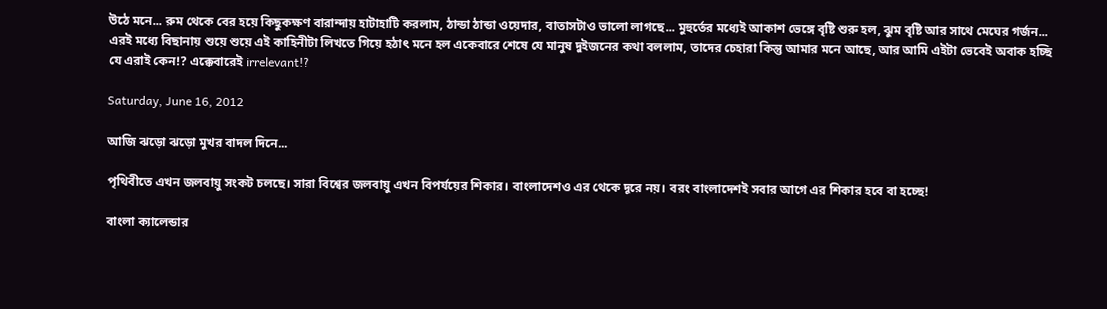উঠে মনে... রুম থেকে বের হয়ে কিছুকক্ষণ বারান্দায় হাটাহাটি করলাম, ঠান্ডা ঠান্ডা ওয়েদার, বাতাসটাও ভালো লাগছে... মুহুর্তের মধ্যেই আকাশ ভেঙ্গে বৃষ্টি শুরু হল, ঝুম বৃষ্টি আর সাথে মেঘের গর্জন...
এরই মধ্যে বিছানায় শুয়ে শুয়ে এই কাহিনীটা লিখতে গিয়ে হঠাৎ মনে হল একেবারে শেষে যে মানুষ দুইজনের কথা বললাম, তাদের চেহারা কিন্তু আমার মনে আছে, আর আমি এইটা ভেবেই অবাক হচ্ছি যে এরাই কেন!? এক্কেবারেই irrelevant!?

Saturday, June 16, 2012

আজি ঝড়ো ঝড়ো মুখর বাদল দিনে...

পৃথিবীতে এখন জলবায়ু সংকট চলছে। সারা বিশ্বের জলবায়ু এখন বিপর্যয়ের শিকার। বাংলাদেশও এর থেকে দূরে নয়। বরং বাংলাদেশই সবার আগে এর শিকার হবে বা হচ্ছে!

বাংলা ক্যালেন্ডার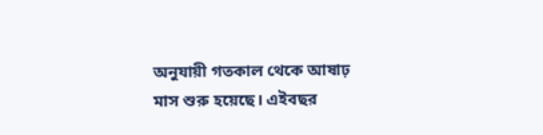অনুযায়ী গতকাল থেকে আষাঢ় মাস শুরু হয়েছে। এইবছর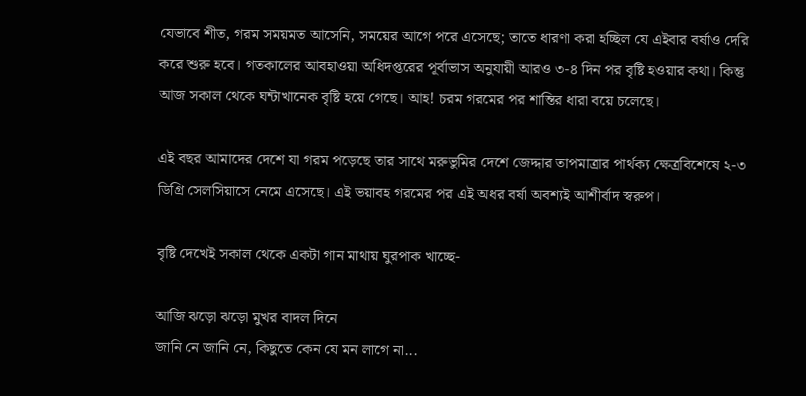যেভাবে শীত, গরম সময়মত আসেনি, সময়ের আগে পরে এসেছে; তাতে ধারণা করা হচ্ছিল যে এইবার বর্ষাও দেরি করে শুরু হবে। গতকালের আবহাওয়া অধিদপ্তরের পূর্বাভাস অনুযায়ী আরও ৩-৪ দিন পর বৃষ্টি হওয়ার কথা। কিন্তু আজ সকাল থেকে ঘন্টাখানেক বৃষ্টি হয়ে গেছে। আহ! চরম গরমের পর শান্তির ধারা বয়ে চলেছে।

এই বছর আমাদের দেশে যা গরম পড়েছে তার সাথে মরুভুমির দেশে জেদ্দার তাপমাত্রার পার্থক্য ক্ষেত্রবিশেষে ২-৩ ডিগ্রি সেলসিয়াসে নেমে এসেছে। এই ভয়াবহ গরমের পর এই অধর বর্ষা অবশ্যই আশীর্বাদ স্বরুপ।

বৃষ্টি দেখেই সকাল থেকে একটা গান মাথায় ঘুরপাক খাচ্ছে-

আজি ঝড়ো ঝড়ো মুখর বাদল দিনে
জানি নে জানি নে, কিছুতে কেন যে মন লাগে না...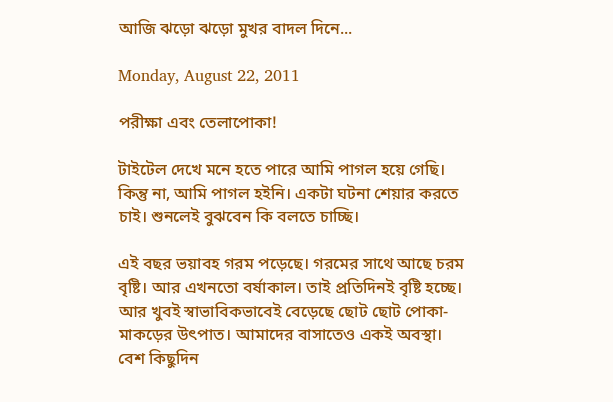আজি ঝড়ো ঝড়ো মুখর বাদল দিনে...

Monday, August 22, 2011

পরীক্ষা এবং তেলাপোকা!

টাইটেল দেখে মনে হতে পারে আমি পাগল হয়ে গেছি। কিন্তু না, আমি পাগল হইনি। একটা ঘটনা শেয়ার করতে চাই। শুনলেই বুঝবেন কি বলতে চাচ্ছি।

এই বছর ভয়াবহ গরম পড়েছে। গরমের সাথে আছে চরম বৃষ্টি। আর এখনতো বর্ষাকাল। তাই প্রতিদিনই বৃষ্টি হচ্ছে। আর খুবই স্বাভাবিকভাবেই বেড়েছে ছোট ছোট পোকা-মাকড়ের উৎপাত। আমাদের বাসাতেও একই অবস্থা। বেশ কিছুদিন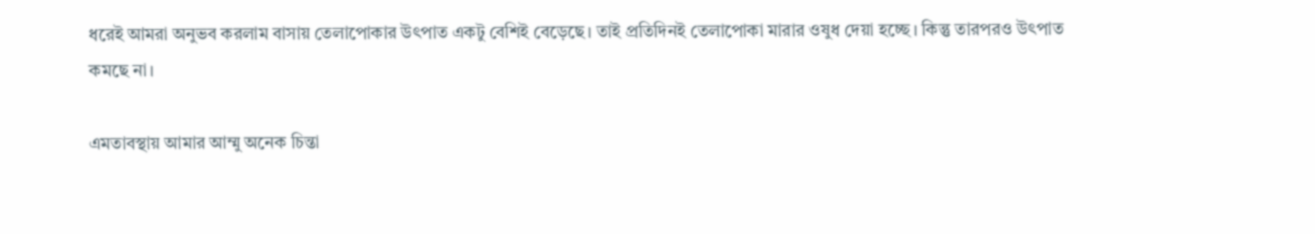ধরেই আমরা অনুভব করলাম বাসায় তেলাপোকার উৎপাত একটু বেশিই বেড়েছে। তাই প্রতিদিনই তেলাপোকা মারার ওষুধ দেয়া হচ্ছে। কিন্তু তারপরও উৎপাত কমছে না।

এমতাবস্থায় আমার আম্মু অনেক চিন্তা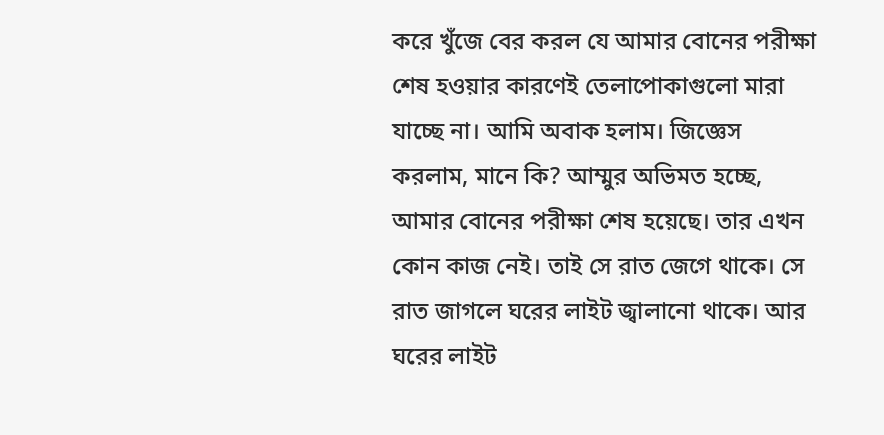করে খুঁজে বের করল যে আমার বোনের পরীক্ষা শেষ হওয়ার কারণেই তেলাপোকাগুলো মারা যাচ্ছে না। আমি অবাক হলাম। জিজ্ঞেস করলাম, মানে কি? আম্মুর অভিমত হচ্ছে, আমার বোনের পরীক্ষা শেষ হয়েছে। তার এখন কোন কাজ নেই। তাই সে রাত জেগে থাকে। সে রাত জাগলে ঘরের লাইট জ্বালানো থাকে। আর ঘরের লাইট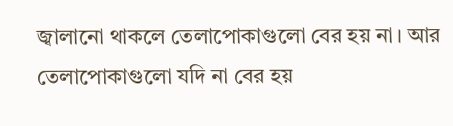জ্বালানো থাকলে তেলাপোকাগুলো বের হয় না। আর তেলাপোকাগুলো যদি না বের হয়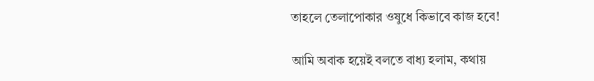তাহলে তেলাপোকার ওষুধে কিভাবে কাজ হবে!

আমি অবাক হয়েই বলতে বাধ্য হলাম, কথায়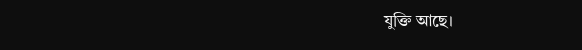যুক্তি আছে।